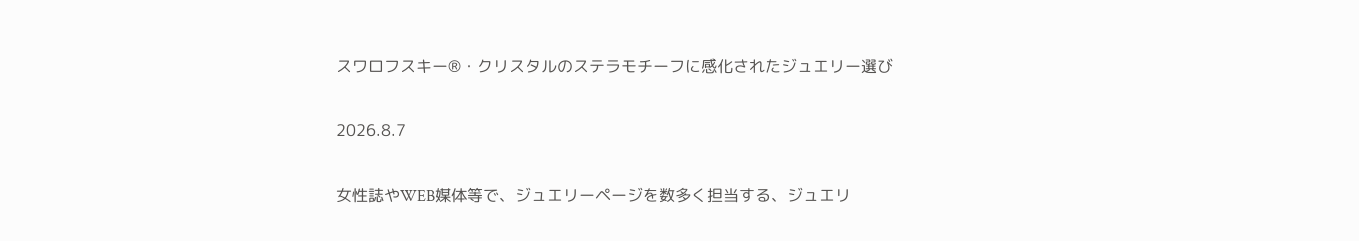スワロフスキー®・クリスタルのステラモチーフに感化されたジュエリー選び

2026.8.7

女性誌やWEB媒体等で、ジュエリーページを数多く担当する、ジュエリ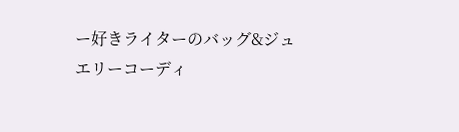ー好きライターのバッグ&ジュエリーコーディ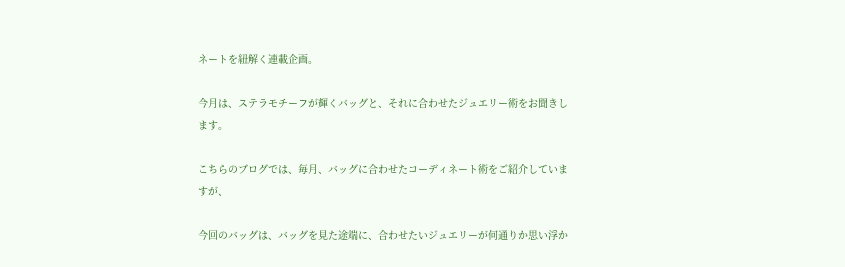ネートを紐解く連載企画。

今月は、ステラモチーフが輝くバッグと、それに合わせたジュエリー術をお聞きします。

こちらのブログでは、毎月、バッグに合わせたコーディネート術をご紹介していますが、

今回のバッグは、バッグを見た途端に、合わせたいジュエリーが何通りか思い浮か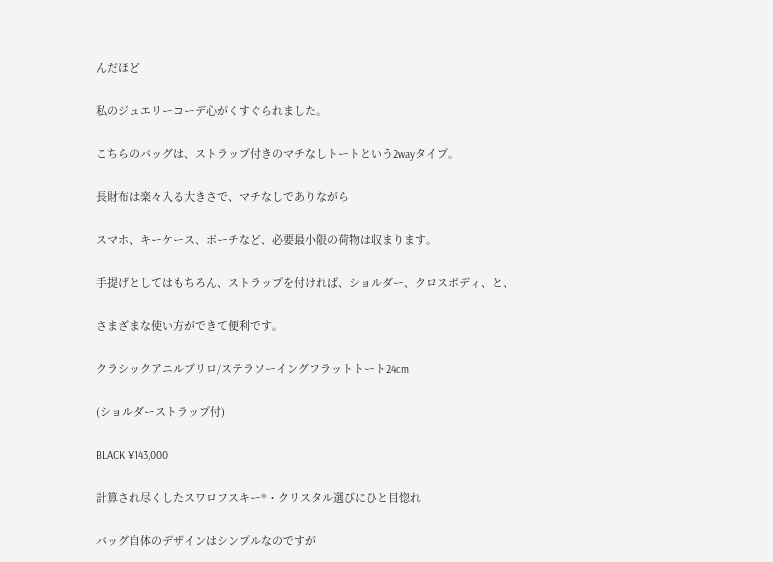んだほど

私のジュエリーコーデ心がくすぐられました。

こちらのバッグは、ストラップ付きのマチなしトートという2wayタイプ。

長財布は楽々入る大きさで、マチなしでありながら

スマホ、キーケース、ポーチなど、必要最小限の荷物は収まります。

手提げとしてはもちろん、ストラップを付ければ、ショルダー、クロスボディ、と、

さまざまな使い方ができて便利です。

クラシックアニルブリロ/ステラソーイングフラットトート24cm

(ショルダーストラップ付)

BLACK ¥143,000

計算され尽くしたスワロフスキー®・クリスタル選びにひと目惚れ

バッグ自体のデザインはシンプルなのですが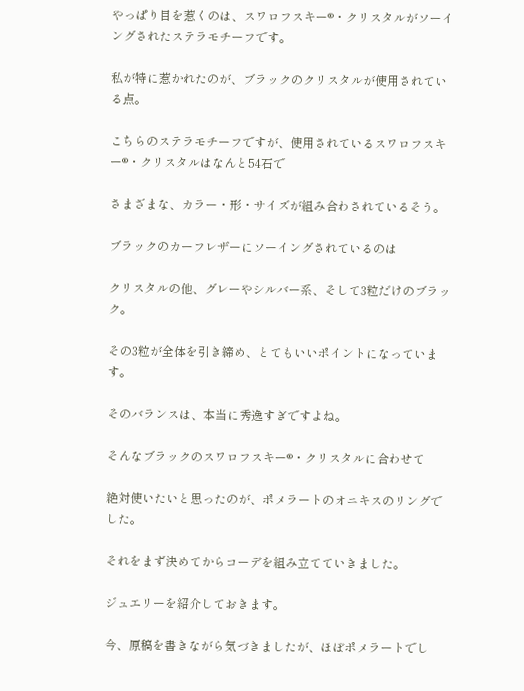やっぱり目を惹くのは、スワロフスキー®・クリスタルがソーイングされたステラモチーフです。

私が特に惹かれたのが、ブラックのクリスタルが使用されている点。

こちらのステラモチーフですが、使用されているスワロフスキー®・クリスタルはなんと54石で

さまざまな、カラー・形・サイズが組み合わされているそう。

ブラックのカーフレザーにソーイングされているのは

クリスタルの他、グレーやシルバー系、そして3粒だけのブラック。

その3粒が全体を引き締め、とてもいいポイントになっています。

そのバランスは、本当に秀逸すぎですよね。

そんなブラックのスワロフスキー®・クリスタルに合わせて

絶対使いたいと思ったのが、ポメラートのオニキスのリングでした。

それをまず決めてからコーデを組み立てていきました。

ジュエリーを紹介しておきます。

今、原稿を書きながら気づきましたが、ほぼポメラートでし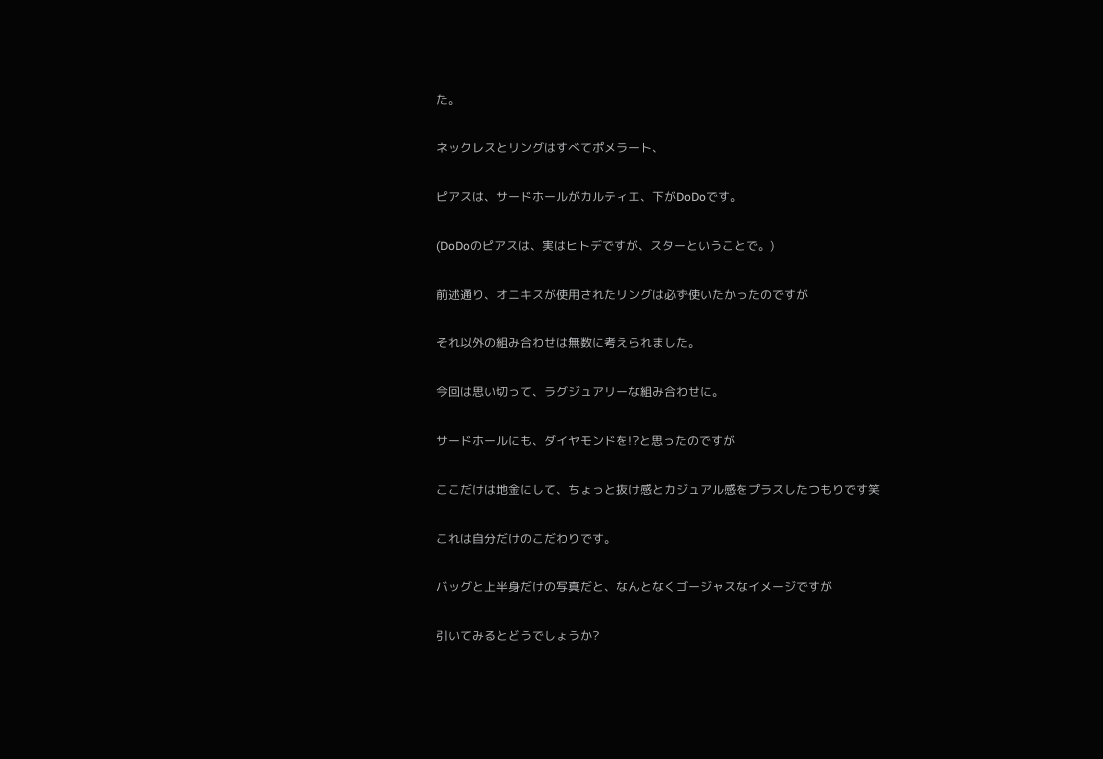た。

ネックレスとリングはすべてポメラート、

ピアスは、サードホールがカルティエ、下がDoDoです。

(DoDoのピアスは、実はヒトデですが、スターということで。)

前述通り、オニキスが使用されたリングは必ず使いたかったのですが

それ以外の組み合わせは無数に考えられました。

今回は思い切って、ラグジュアリーな組み合わせに。

サードホールにも、ダイヤモンドを!?と思ったのですが

ここだけは地金にして、ちょっと抜け感とカジュアル感をプラスしたつもりです笑

これは自分だけのこだわりです。

バッグと上半身だけの写真だと、なんとなくゴージャスなイメージですが

引いてみるとどうでしょうか?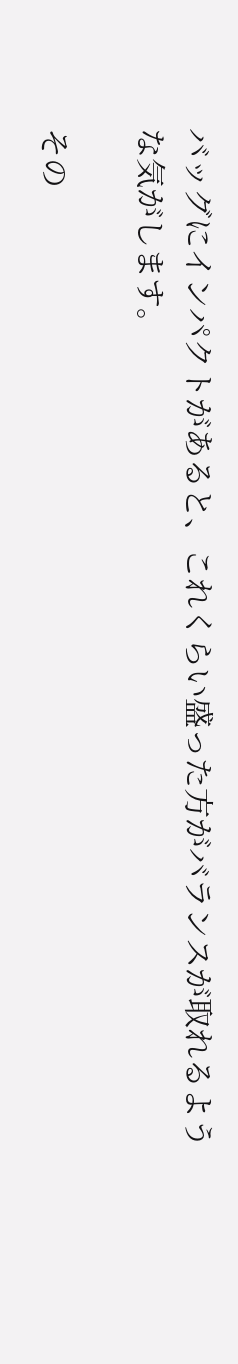バッグにインパクトがあると、これくらい盛った方がバランスが取れるような気がします。

その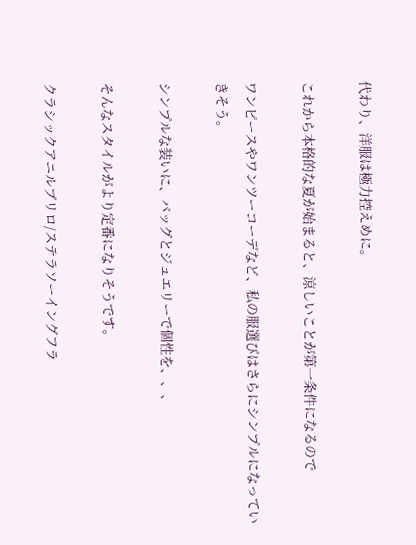代わり、洋服は極力控えめに。

これから本格的な夏が始まると、涼しいことが第一条件になるので

ワンピースやワンツーコーデなど、私の服選びはさらにシンプルになっていきそう。

シンプルな装いに、バッグとジュエリーで個性を、、、

そんなスタイルがより定番になりそうです。

クラシックアニルブリロ/ステラソーイングフラ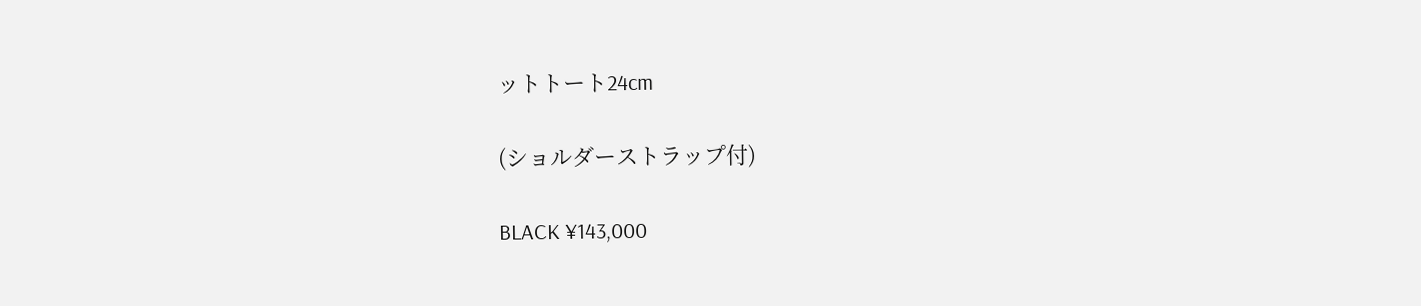ットトート24cm

(ショルダーストラップ付)

BLACK ¥143,000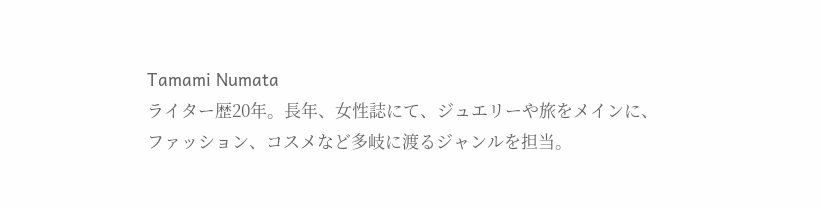Tamami Numata
ライター歴20年。長年、女性誌にて、ジュエリーや旅をメインに、
ファッション、コスメなど多岐に渡るジャンルを担当。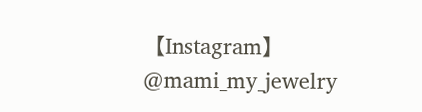【Instagram】 @mami_my_jewelry